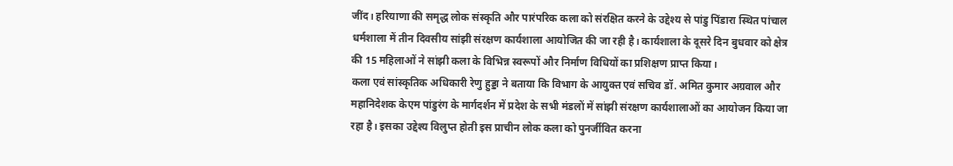जींद। हरियाणा की समृद्ध लोक संस्कृति और पारंपरिक कला को संरक्षित करने के उद्देश्य से पांडु पिंडारा स्थित पांचाल धर्मशाला में तीन दिवसीय सांझी संरक्षण कार्यशाला आयोजित की जा रही है। कार्यशाला के दूसरे दिन बुधवार को क्षेत्र की 15 महिलाओं ने सांझी कला के विभिन्न स्वरूपों और निर्माण विधियों का प्रशिक्षण प्राप्त किया।
कला एवं सांस्कृतिक अधिकारी रेणु हुड्डा ने बताया कि विभाग के आयुक्त एवं सचिव डॉ. अमित कुमार अग्रवाल और महानिदेशक केएम पांडुरंग के मार्गदर्शन में प्रदेश के सभी मंडलों में सांझी संरक्षण कार्यशालाओं का आयोजन किया जा रहा है। इसका उद्देश्य विलुप्त होती इस प्राचीन लोक कला को पुनर्जीवित करना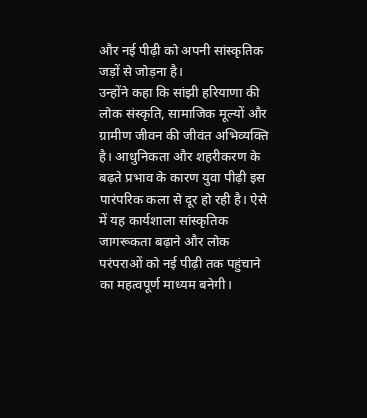और नई पीढ़ी को अपनी सांस्कृतिक जड़ों से जोड़ना है।
उन्होंने कहा कि सांझी हरियाणा की लोक संस्कृति, सामाजिक मूल्यों और ग्रामीण जीवन की जीवंत अभिव्यक्ति है। आधुनिकता और शहरीकरण के बढ़ते प्रभाव के कारण युवा पीढ़ी इस पारंपरिक कला से दूर हो रही है। ऐसे में यह कार्यशाला सांस्कृतिक जागरूकता बढ़ाने और लोक परंपराओं को नई पीढ़ी तक पहुंचाने का महत्वपूर्ण माध्यम बनेगी।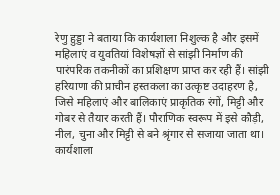रेणु हुड्डा ने बताया कि कार्यशाला निशुल्क है और इसमें महिलाएं व युवतियां विशेषज्ञों से सांझी निर्माण की पारंपरिक तकनीकों का प्रशिक्षण प्राप्त कर रही हैं। सांझी हरियाणा की प्राचीन हस्तकला का उत्कृष्ट उदाहरण है, जिसे महिलाएं और बालिकाएं प्राकृतिक रंगों, मिट्टी और गोबर से तैयार करती हैं। पौराणिक स्वरूप में इसे कौड़ी, नील, चुना और मिट्टी से बने श्रृंगार से सजाया जाता था।
कार्यशाला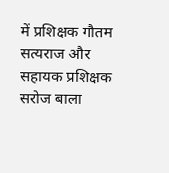में प्रशिक्षक गौतम सत्यराज और सहायक प्रशिक्षक सरोज बाला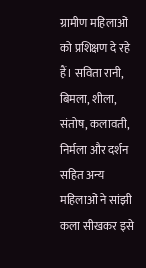ग्रामीण महिलाओं को प्रशिक्षण दे रहे हैं। सविता रानी, बिमला, शीला, संतोष, कलावती, निर्मला और दर्शन सहित अन्य महिलाओं ने सांझी कला सीखकर इसे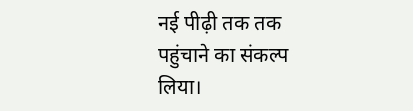नई पीढ़ी तक तक पहुंचाने का संकल्प लिया।